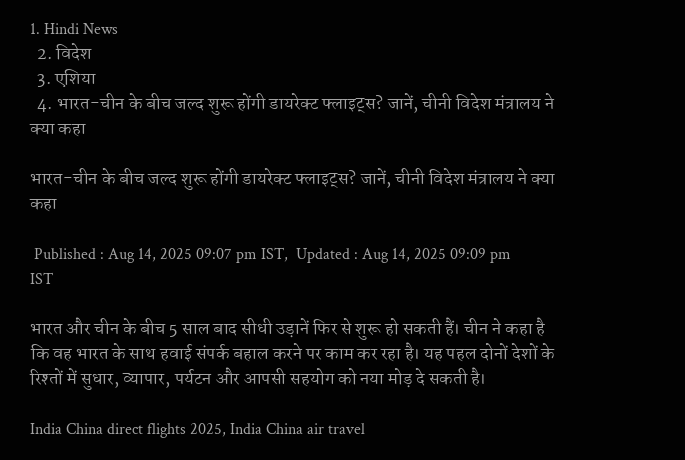1. Hindi News
  2. विदेश
  3. एशिया
  4. भारत-चीन के बीच जल्द शुरू होंगी डायरेक्ट फ्लाइट्स? जानें, चीनी विदेश मंत्रालय ने क्या कहा

भारत-चीन के बीच जल्द शुरू होंगी डायरेक्ट फ्लाइट्स? जानें, चीनी विदेश मंत्रालय ने क्या कहा

 Published : Aug 14, 2025 09:07 pm IST,  Updated : Aug 14, 2025 09:09 pm IST

भारत और चीन के बीच 5 साल बाद सीधी उड़ानें फिर से शुरू हो सकती हैं। चीन ने कहा है कि वह भारत के साथ हवाई संपर्क बहाल करने पर काम कर रहा है। यह पहल दोनों देशों के रिश्तों में सुधार, व्यापार, पर्यटन और आपसी सहयोग को नया मोड़ दे सकती है।

India China direct flights 2025, India China air travel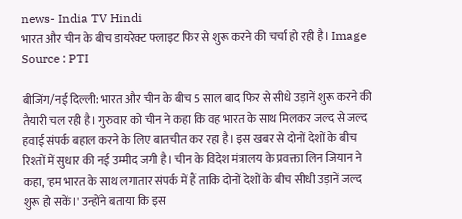news- India TV Hindi
भारत और चीन के बीच डायरेक्ट फ्लाइट फिर से शुरू करने की चर्चा हो रही है। Image Source : PTI

बीजिंग/नई दिल्ली: भारत और चीन के बीच 5 साल बाद फिर से सीधे उड़ानें शुरू करने की तैयारी चल रही है। गुरुवार को चीन ने कहा कि वह भारत के साथ मिलकर जल्द से जल्द हवाई संपर्क बहाल करने के लिए बातचीत कर रहा है। इस खबर से दोनों देशों के बीच रिश्तों में सुधार की नई उम्मीद जगी है। चीन के विदेश मंत्रालय के प्रवक्ता लिन जियान ने कहा, 'हम भारत के साथ लगातार संपर्क में हैं ताकि दोनों देशों के बीच सीधी उड़ानें जल्द शुरू हो सकें।' उन्होंने बताया कि इस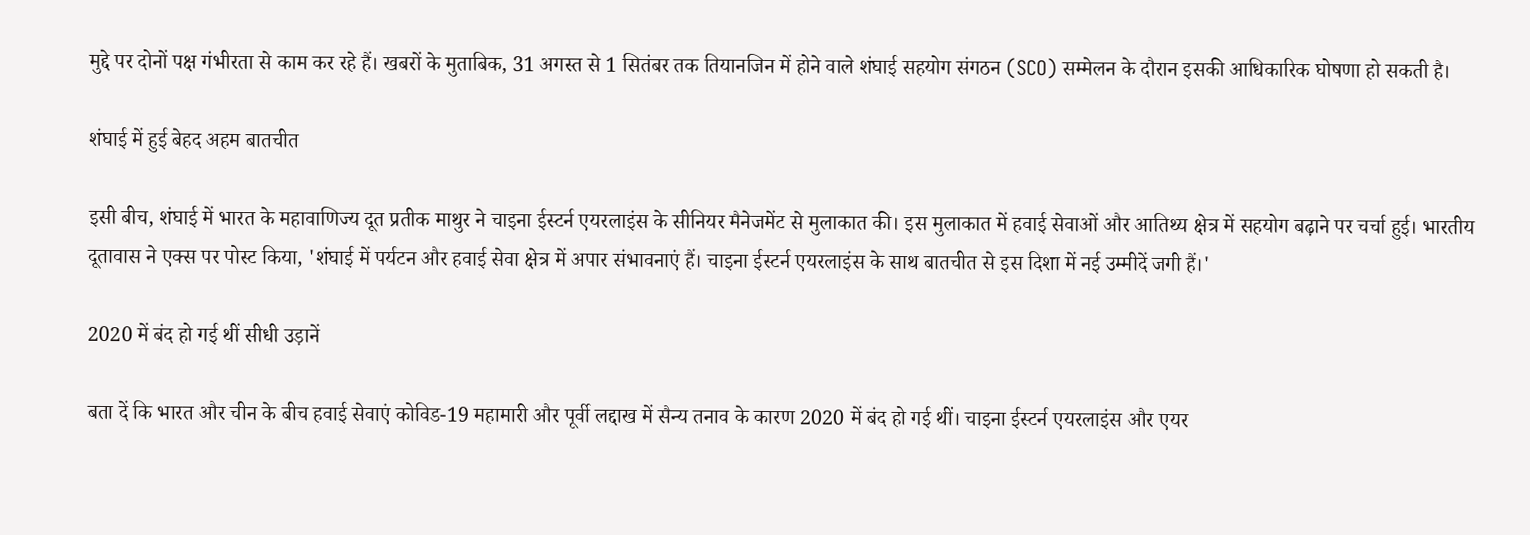मुद्दे पर दोनों पक्ष गंभीरता से काम कर रहे हैं। खबरों के मुताबिक, 31 अगस्त से 1 सितंबर तक तियानजिन में होने वाले शंघाई सहयोग संगठन (SCO) सम्मेलन के दौरान इसकी आधिकारिक घोषणा हो सकती है।

शंघाई में हुई बेहद अहम बातचीत

इसी बीच, शंघाई में भारत के महावाणिज्य दूत प्रतीक माथुर ने चाइना ईस्टर्न एयरलाइंस के सीनियर मैनेजमेंट से मुलाकात की। इस मुलाकात में हवाई सेवाओं और आतिथ्य क्षेत्र में सहयोग बढ़ाने पर चर्चा हुई। भारतीय दूतावास ने एक्स पर पोस्ट किया, 'शंघाई में पर्यटन और हवाई सेवा क्षेत्र में अपार संभावनाएं हैं। चाइना ईस्टर्न एयरलाइंस के साथ बातचीत से इस दिशा में नई उम्मीदें जगी हैं।'

2020 में बंद हो गई थीं सीधी उड़ानें

बता दें कि भारत और चीन के बीच हवाई सेवाएं कोविड-19 महामारी और पूर्वी लद्दाख में सैन्य तनाव के कारण 2020 में बंद हो गई थीं। चाइना ईस्टर्न एयरलाइंस और एयर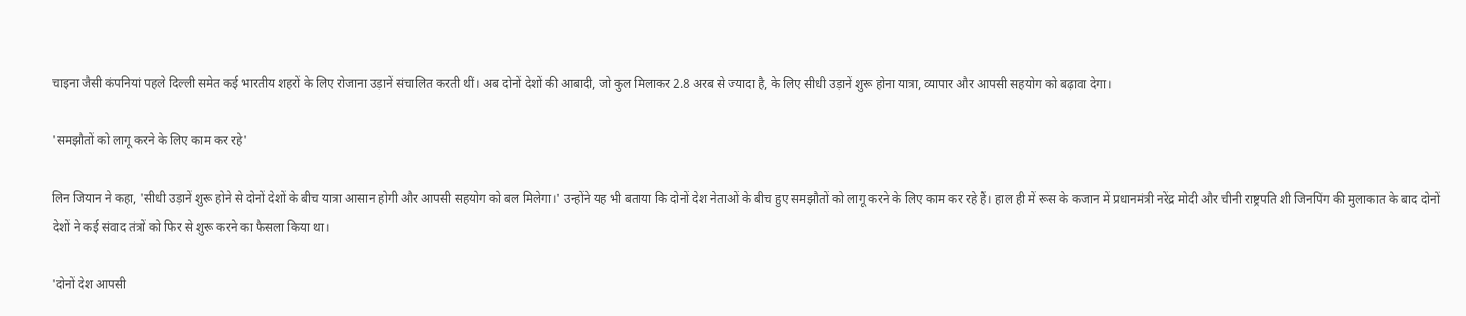चाइना जैसी कंपनियां पहले दिल्ली समेत कई भारतीय शहरों के लिए रोजाना उड़ानें संचालित करती थीं। अब दोनों देशों की आबादी, जो कुल मिलाकर 2.8 अरब से ज्यादा है, के लिए सीधी उड़ानें शुरू होना यात्रा, व्यापार और आपसी सहयोग को बढ़ावा देगा।

'समझौतों को लागू करने के लिए काम कर रहे'

लिन जियान ने कहा, 'सीधी उड़ानें शुरू होने से दोनों देशों के बीच यात्रा आसान होगी और आपसी सहयोग को बल मिलेगा।' उन्होंने यह भी बताया कि दोनों देश नेताओं के बीच हुए समझौतों को लागू करने के लिए काम कर रहे हैं। हाल ही में रूस के कजान में प्रधानमंत्री नरेंद्र मोदी और चीनी राष्ट्रपति शी जिनपिंग की मुलाकात के बाद दोनों देशों ने कई संवाद तंत्रों को फिर से शुरू करने का फैसला किया था।

'दोनों देश आपसी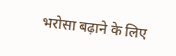भरोसा बढ़ाने के लिए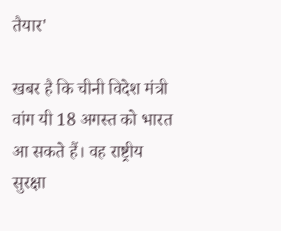तैयार'

खबर है कि चीनी विदेश मंत्री वांग यी 18 अगस्त को भारत आ सकते हैं। वह राष्ट्रीय सुरक्षा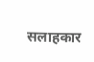सलाहकार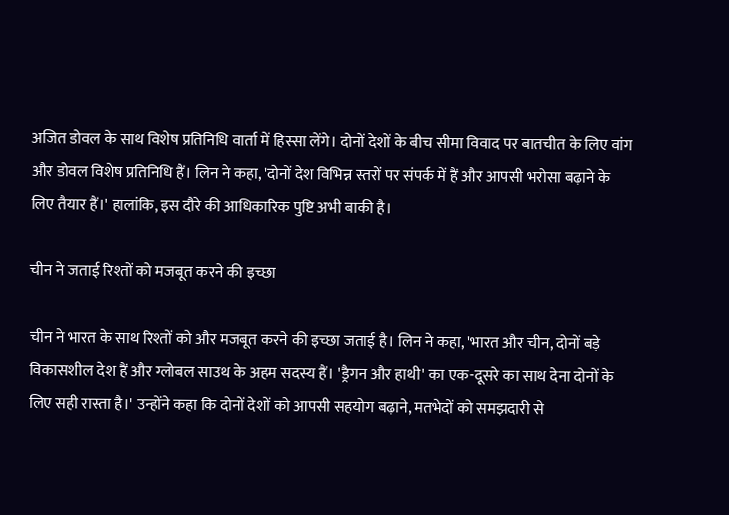अजित डोवल के साथ विशेष प्रतिनिधि वार्ता में हिस्सा लेंगे। दोनों देशों के बीच सीमा विवाद पर बातचीत के लिए वांग और डोवल विशेष प्रतिनिधि हैं। लिन ने कहा, 'दोनों देश विभिन्न स्तरों पर संपर्क में हैं और आपसी भरोसा बढ़ाने के लिए तैयार हैं।' हालांकि, इस दौरे की आधिकारिक पुष्टि अभी बाकी है।

चीन ने जताई रिश्तों को मजबूत करने की इच्छा

चीन ने भारत के साथ रिश्तों को और मजबूत करने की इच्छा जताई है। लिन ने कहा, 'भारत और चीन, दोनों बड़े विकासशील देश हैं और ग्लोबल साउथ के अहम सदस्य हैं। 'ड्रैगन और हाथी' का एक-दूसरे का साथ देना दोनों के लिए सही रास्ता है।' उन्होंने कहा कि दोनों देशों को आपसी सहयोग बढ़ाने, मतभेदों को समझदारी से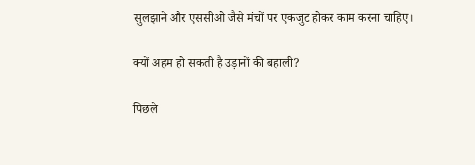सुलझाने और एससीओ जैसे मंचों पर एकजुट होकर काम करना चाहिए।

क्यों अहम हो सकती है उड़ानों की बहाली?

पिछले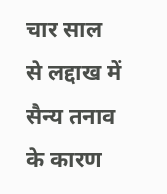चार साल से लद्दाख में सैन्य तनाव के कारण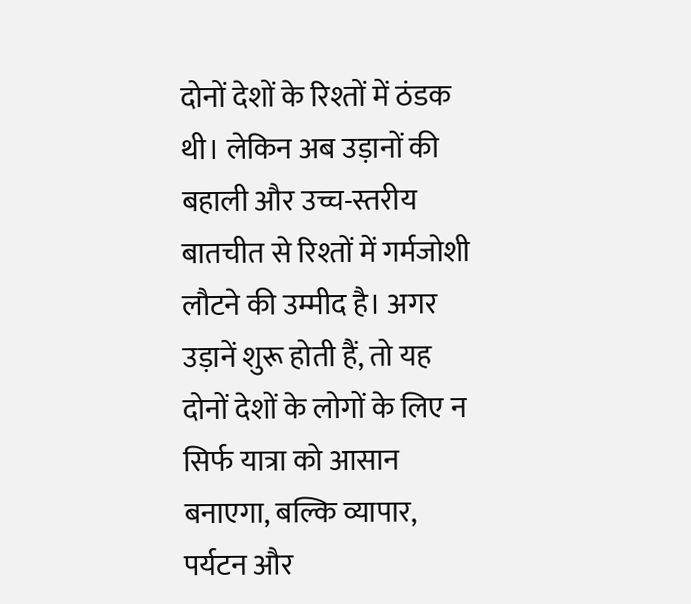दोनों देशों के रिश्तों में ठंडक थी। लेकिन अब उड़ानों की बहाली और उच्च-स्तरीय बातचीत से रिश्तों में गर्मजोशी लौटने की उम्मीद है। अगर उड़ानें शुरू होती हैं, तो यह दोनों देशों के लोगों के लिए न सिर्फ यात्रा को आसान बनाएगा, बल्कि व्यापार, पर्यटन और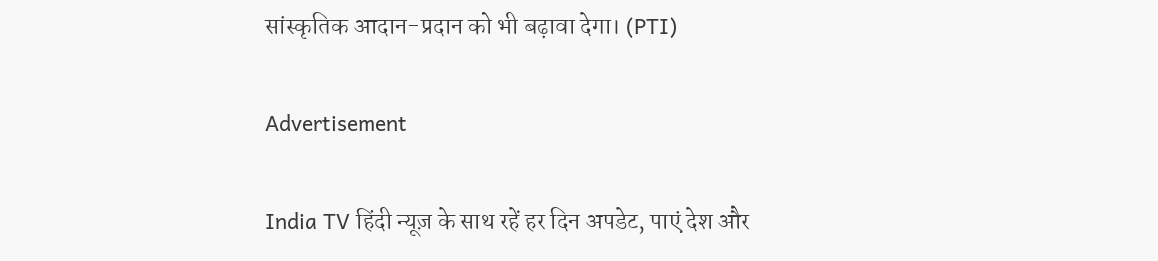सांस्कृतिक आदान-प्रदान को भी बढ़ावा देगा। (PTI)

Advertisement

India TV हिंदी न्यूज़ के साथ रहें हर दिन अपडेट, पाएं देश और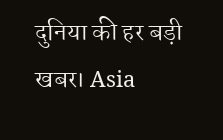दुनिया की हर बड़ी खबर। Asia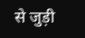से जुड़ी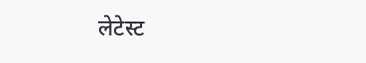लेटेस्ट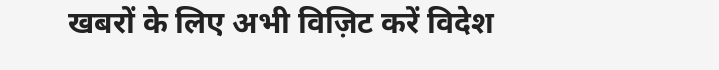खबरों के लिए अभी विज़िट करें विदेश